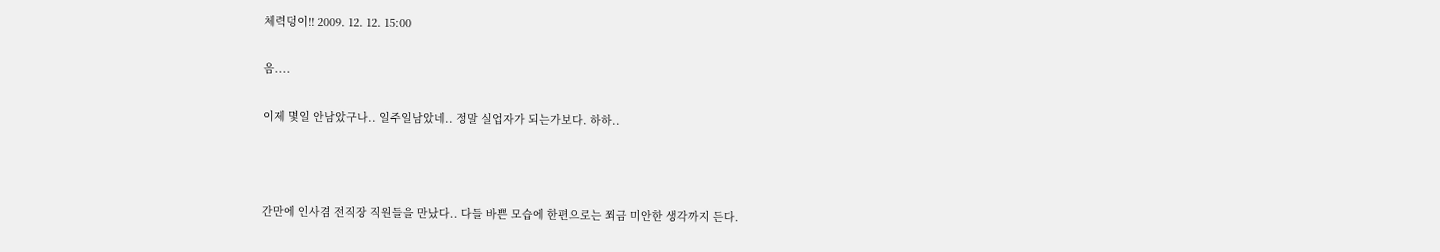체력덩이!! 2009. 12. 12. 15:00

음....

이제 몇일 안남았구나.. 일주일남았네.. 정말 실업자가 되는가보다. 하하..



간만에 인사겸 전직장 직원들을 만났다.. 다들 바쁜 모습에 한편으로는 쬐금 미안한 생각까지 든다.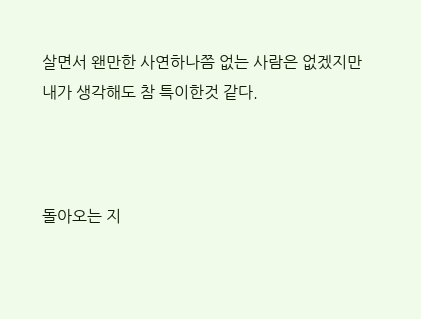살면서 왠만한 사연하나쯤 없는 사람은 없겠지만 내가 생각해도 참 특이한것 같다.



돌아오는 지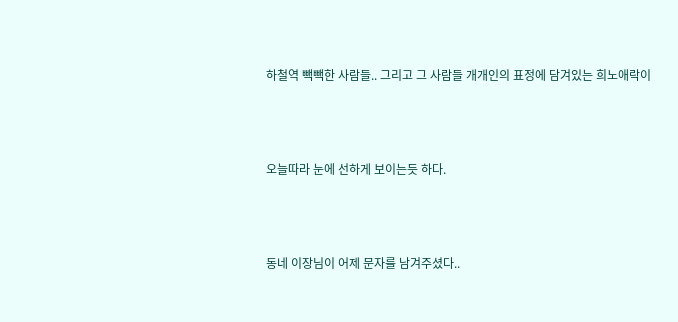하철역 빽빽한 사람들.. 그리고 그 사람들 개개인의 표정에 담겨있는 희노애락이



오늘따라 눈에 선하게 보이는듯 하다.



동네 이장님이 어제 문자를 남겨주셨다..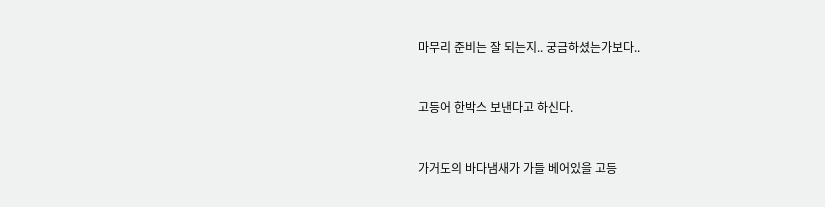마무리 준비는 잘 되는지.. 궁금하셨는가보다..



고등어 한박스 보낸다고 하신다.



가거도의 바다냄새가 가들 베어있을 고등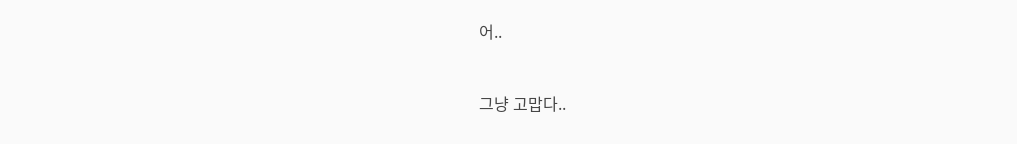어..



그냥 고맙다..